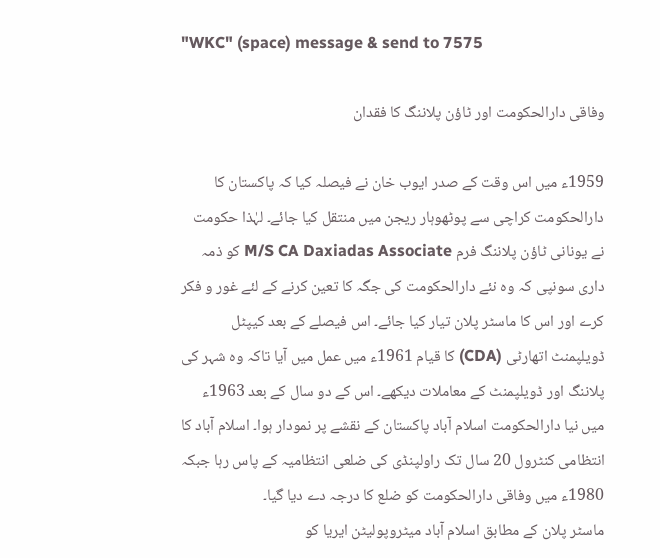"WKC" (space) message & send to 7575

وفاقی دارالحکومت اور ٹاؤن پلاننگ کا فقدان

1959ء میں اس وقت کے صدر ایوب خان نے فیصلہ کیا کہ پاکستان کا دارالحکومت کراچی سے پوٹھوہار ریجن میں منتقل کیا جائے۔ لہٰذا حکومت نے یونانی ٹاؤن پلاننگ فرم M/S CA Daxiadas Associate کو ذمہ داری سونپی کہ وہ نئے دارالحکومت کی جگہ کا تعین کرنے کے لئے غور و فکر کرے اور اس کا ماسٹر پلان تیار کیا جائے۔ اس فیصلے کے بعد کیپٹل ڈویلپمنٹ اتھارٹی (CDA) کا قیام 1961ء میں عمل میں آیا تاکہ وہ شہر کی پلاننگ اور ڈویلپمنٹ کے معاملات دیکھے۔ اس کے دو سال کے بعد 1963ء میں نیا دارالحکومت اسلام آباد پاکستان کے نقشے پر نمودار ہوا۔ اسلام آباد کا انتظامی کنٹرول 20 سال تک راولپنڈی کی ضلعی انتظامیہ کے پاس رہا جبکہ 1980ء میں وفاقی دارالحکومت کو ضلع کا درجہ دے دیا گیا۔
ماسٹر پلان کے مطابق اسلام آباد میٹروپولیٹن ایریا کو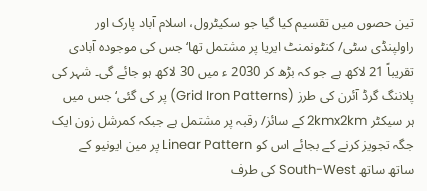تین حصوں میں تقسیم کیا گیا جو سکیٹرول، اسلام آباد پارک اور راولپنڈی سٹی/ کنٹونمنٹ ایریا پر مشتمل تھا‘ جس کی موجودہ آبادی تقریباً 21 لاکھ ہے جو کہ بڑھ کر 2030 ء میں 30 لاکھ ہو جائے گی۔ شہر کی پلاننگ گرڈ آئرن کی طرز (Grid Iron Patterns) پر کی گئی‘ جس میں ہر سیکٹر 2kmx2km کے سائز/ رقبہ پر مشتمل ہے جبکہ کمرشل زون ایک جگہ تجویز کرنے کے بجائے اس کو Linear Pattern پر مین ایونیو کے ساتھ ساتھ South-West کی طرف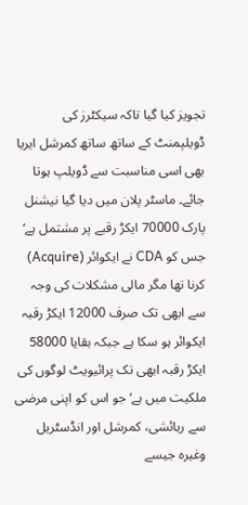تجویز کیا گیا تاکہ سیکٹرز کی ڈویلپمنٹ کے ساتھ ساتھ کمرشل ایریا بھی اسی مناسبت سے ڈویلپ ہوتا جائے۔ ماسٹر پلان میں دیا گیا نیشنل پارک 70000 ایکڑ رقبے پر مشتمل ہے‘ جس کو CDA نے ایکوائر (Acquire) کرنا تھا مگر مالی مشکلات کی وجہ سے ابھی تک صرف 12000 ایکڑ رقبہ ایکوائر ہو سکا ہے جبکہ بقایا 58000 ایکڑ رقبہ ابھی تک پرائیویٹ لوگوں کی ملکیت میں ہے‘ جو اس کو اپنی مرضی سے رہائشی، کمرشل اور انڈسٹریل وغیرہ جیسے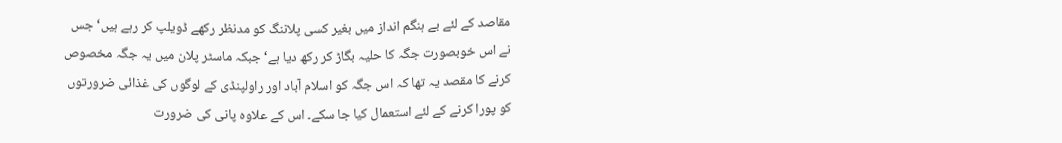مقاصد کے لئے بے ہنگم انداز میں بغیر کسی پلاننگ کو مدنظر رکھے ڈویلپ کر رہے ہیں‘ جس نے اس خوبصورت جگہ کا حلیہ بگاڑ کر رکھ دیا ہے‘ جبکہ ماسٹر پلان میں یہ جگہ مخصوص کرنے کا مقصد یہ تھا کہ اس جگہ کو اسلام آباد اور راولپنڈی کے لوگوں کی غذائی ضرورتوں کو پورا کرنے کے لئے استعمال کیا جا سکے۔ اس کے علاوہ پانی کی ضرورت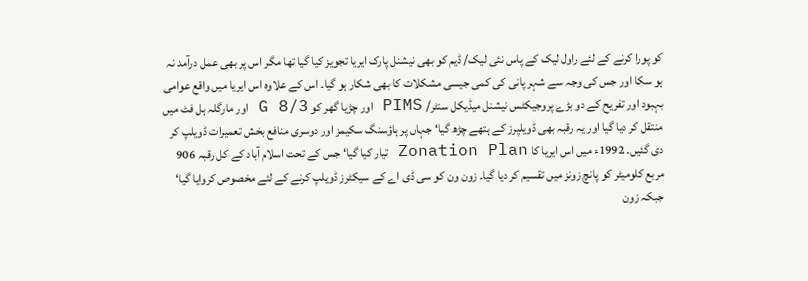کو پورا کرنے کے لئے راول لیک کے پاس نئی لیک/ ڈیم کو بھی نیشنل پارک ایریا تجویز کیا گیا تھا مگر اس پر بھی عمل درآمد نہ ہو سکا اور جس کی وجہ سے شہر پانی کی کمی جیسی مشکلات کا بھی شکار ہو گیا۔ اس کے علاوہ اس ایریا میں واقع عوامی بہبود اور تفریح کے دو بڑے پروجیکٹس نیشنل میڈیکل سنٹر/ PIMS اور چڑیا گھر کو G 8/3 اور مارگلہ ہل فٹ میں منتقل کر دیا گیا اور یہ رقبہ بھی ڈویلپرز کے ہتھے چڑھ گیا‘ جہاں پر ہاؤسنگ سکیمز اور دوسری منافع بخش تعمیرات ڈویلپ کر دی گئیں۔ 1992ء میں اس ایریا کا Zonation Plan تیار کیا گیا‘ جس کے تحت اسلام آباد کے کل رقبہ 906 مربع کلومیٹر کو پانچ زونز میں تقسیم کر دیا گیا۔ زون ون کو سی ڈی اے کے سیکٹرز ڈویلپ کرنے کے لئے مخصوص کروایا گیا‘ جبکہ زون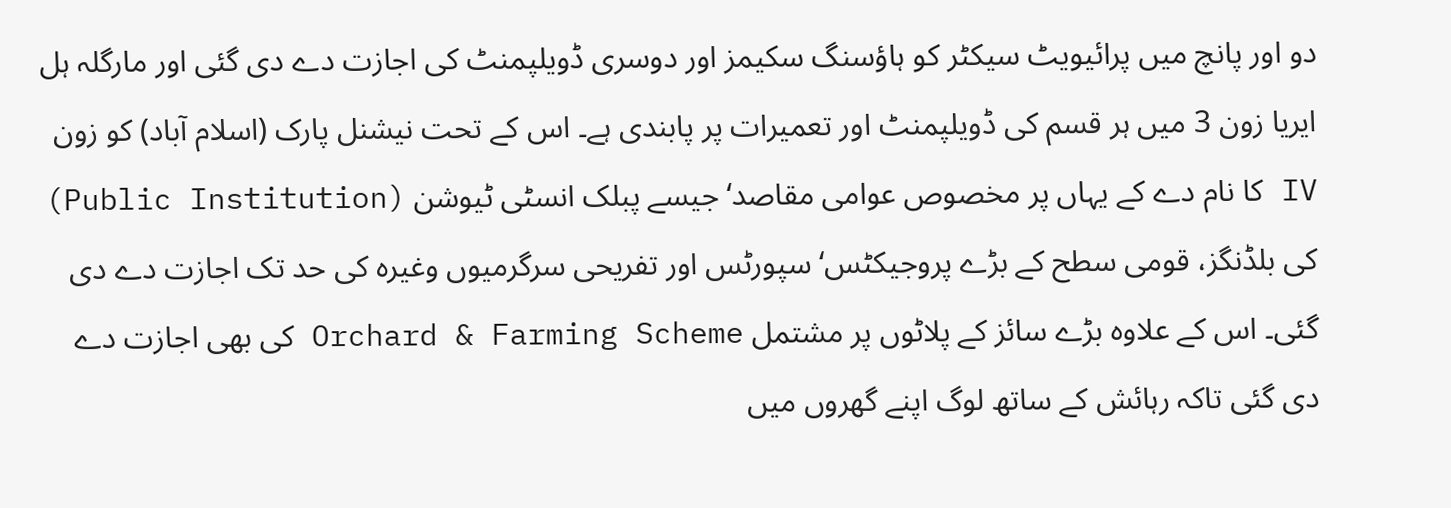دو اور پانچ میں پرائیویٹ سیکٹر کو ہاؤسنگ سکیمز اور دوسری ڈویلپمنٹ کی اجازت دے دی گئی اور مارگلہ ہل ایریا زون 3 میں ہر قسم کی ڈویلپمنٹ اور تعمیرات پر پابندی ہے۔ اس کے تحت نیشنل پارک (اسلام آباد) کو زون IV کا نام دے کے یہاں پر مخصوص عوامی مقاصد‘ جیسے پبلک انسٹی ٹیوشن (Public Institution) کی بلڈنگز، قومی سطح کے بڑے پروجیکٹس‘ سپورٹس اور تفریحی سرگرمیوں وغیرہ کی حد تک اجازت دے دی گئی۔ اس کے علاوہ بڑے سائز کے پلاٹوں پر مشتمل Orchard & Farming Scheme کی بھی اجازت دے دی گئی تاکہ رہائش کے ساتھ لوگ اپنے گھروں میں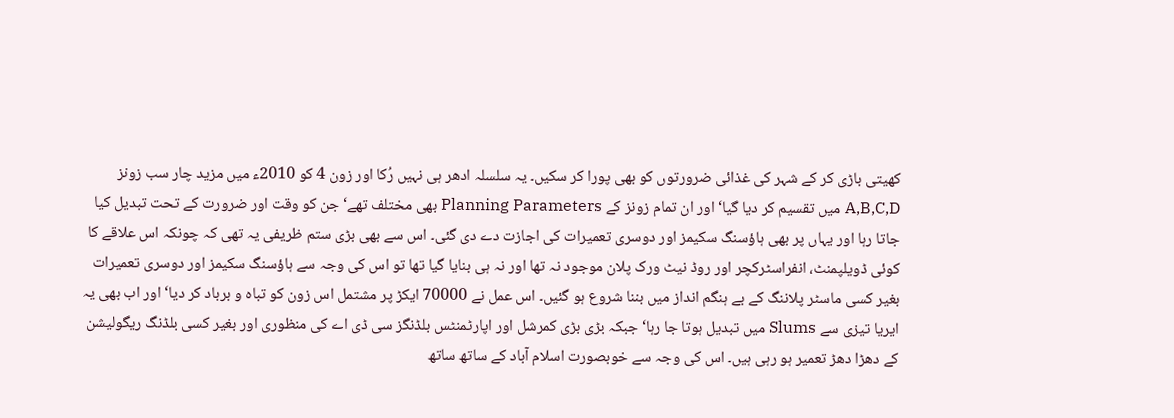کھیتی باڑی کر کے شہر کی غذائی ضرورتوں کو بھی پورا کر سکیں۔ یہ سلسلہ ادھر ہی نہیں رُکا اور زون 4 کو 2010ء میں مزید چار سب زونز A,B,C,D میں تقسیم کر دیا گیا‘ اور ان تمام زونز کے Planning Parameters بھی مختلف تھے‘ جن کو وقت اور ضرورت کے تحت تبدیل کیا جاتا رہا اور یہاں پر بھی ہاؤسنگ سکیمز اور دوسری تعمیرات کی اجازت دے دی گئی۔ اس سے بھی بڑی ستم ظریفی یہ تھی کہ چونکہ اس علاقے کا کوئی ڈویلپمنٹ، انفراسٹرکچر اور روڈ نیٹ ورک پلان موجود نہ تھا اور نہ ہی بنایا گیا تھا تو اس کی وجہ سے ہاؤسنگ سکیمز اور دوسری تعمیرات بغیر کسی ماسٹر پلاننگ کے بے ہنگم انداز میں بننا شروع ہو گئیں۔ اس عمل نے 70000 ایکڑ پر مشتمل اس زون کو تباہ و برباد کر دیا‘ اور اب بھی یہ ایریا تیزی سے Slums میں تبدیل ہوتا جا رہا‘ جبکہ بڑی بڑی کمرشل اور اپارٹمنٹس بلڈنگز سی ڈی اے کی منظوری اور بغیر کسی بلڈنگ ریگولیشن کے دھڑا دھڑ تعمیر ہو رہی ہیں۔ اس کی وجہ سے خوبصورت اسلام آباد کے ساتھ ساتھ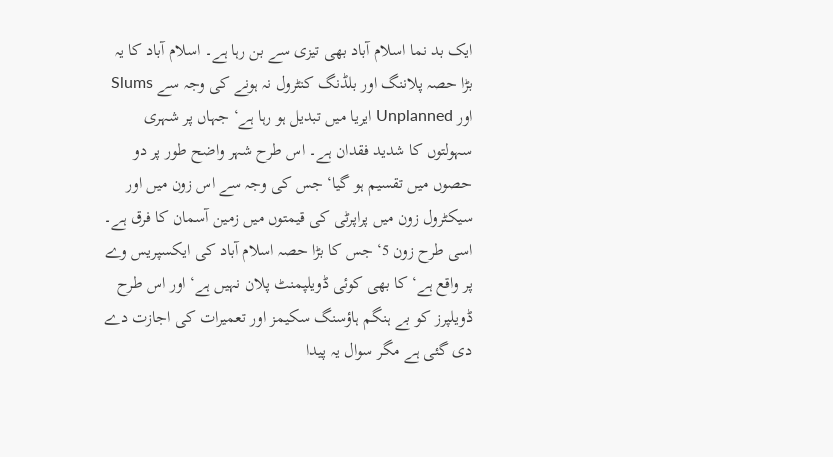ایک بد نما اسلام آباد بھی تیزی سے بن رہا ہے۔ اسلام آباد کا یہ بڑا حصہ پلاننگ اور بلڈنگ کنٹرول نہ ہونے کی وجہ سے Slums اور Unplanned ایریا میں تبدیل ہو رہا ہے‘ جہاں پر شہری سہولتوں کا شدید فقدان ہے۔ اس طرح شہر واضح طور پر دو حصوں میں تقسیم ہو گیا‘ جس کی وجہ سے اس زون میں اور سیکٹرول زون میں پراپرٹی کی قیمتوں میں زمین آسمان کا فرق ہے۔
اسی طرح زون 5‘ جس کا بڑا حصہ اسلام آباد کی ایکسپریس وے پر واقع ہے‘ کا بھی کوئی ڈویلپمنٹ پلان نہیں ہے‘ اور اس طرح ڈویلپرز کو بے ہنگم ہاؤسنگ سکیمز اور تعمیرات کی اجازت دے دی گئی ہے مگر سوال یہ پیدا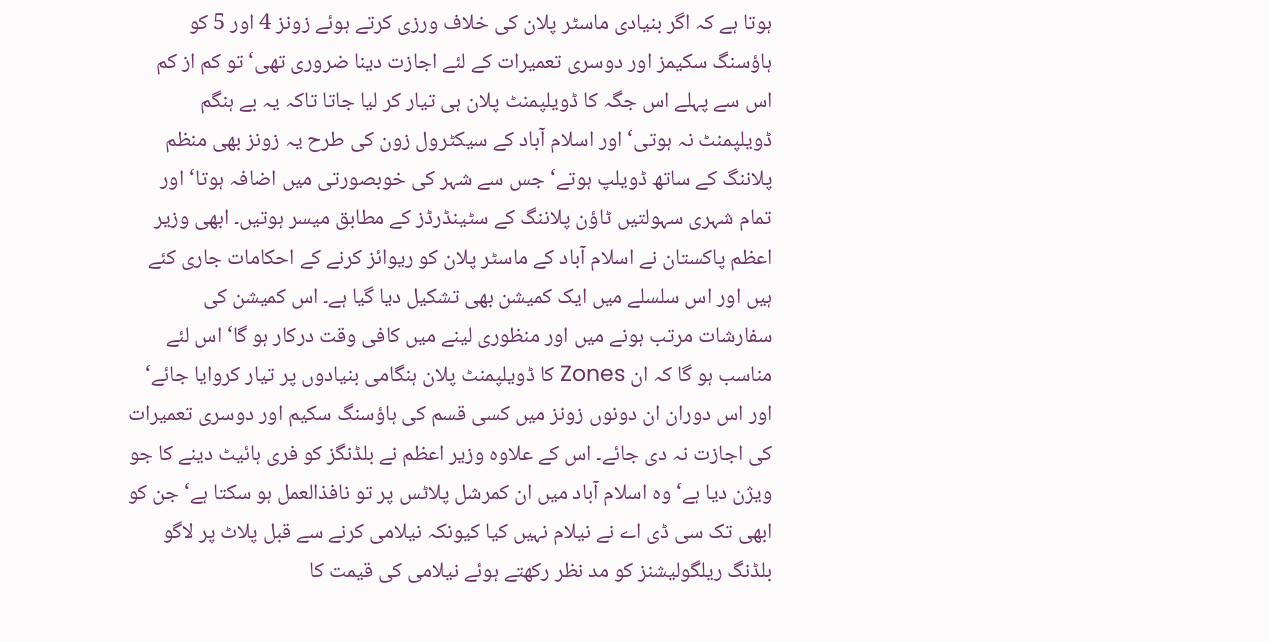ہوتا ہے کہ اگر بنیادی ماسٹر پلان کی خلاف ورزی کرتے ہوئے زونز 4 اور 5 کو ہاؤسنگ سکیمز اور دوسری تعمیرات کے لئے اجازت دینا ضروری تھی‘ تو کم از کم اس سے پہلے اس جگہ کا ڈویلپمنٹ پلان ہی تیار کر لیا جاتا تاکہ یہ بے ہنگم ڈویلپمنٹ نہ ہوتی‘ اور اسلام آباد کے سیکٹرول زون کی طرح یہ زونز بھی منظم پلاننگ کے ساتھ ڈویلپ ہوتے‘ جس سے شہر کی خوبصورتی میں اضافہ ہوتا‘ اور تمام شہری سہولتیں ٹاؤن پلاننگ کے سٹینڈرڈز کے مطابق میسر ہوتیں۔ ابھی وزیر اعظم پاکستان نے اسلام آباد کے ماسٹر پلان کو ریوائز کرنے کے احکامات جاری کئے ہیں اور اس سلسلے میں ایک کمیشن بھی تشکیل دیا گیا ہے۔ اس کمیشن کی سفارشات مرتب ہونے میں اور منظوری لینے میں کافی وقت درکار ہو گا‘ اس لئے مناسب ہو گا کہ ان Zones کا ڈویلپمنٹ پلان ہنگامی بنیادوں پر تیار کروایا جائے‘ اور اس دوران ان دونوں زونز میں کسی قسم کی ہاؤسنگ سکیم اور دوسری تعمیرات کی اجازت نہ دی جائے۔ اس کے علاوہ وزیر اعظم نے بلڈنگز کو فری ہائیٹ دینے کا جو ویژن دیا ہے‘ وہ اسلام آباد میں ان کمرشل پلاٹس پر تو نافذالعمل ہو سکتا ہے‘ جن کو ابھی تک سی ڈی اے نے نیلام نہیں کیا کیونکہ نیلامی کرنے سے قبل پلاٹ پر لاگو بلڈنگ ریلگولیشنز کو مد نظر رکھتے ہوئے نیلامی کی قیمت کا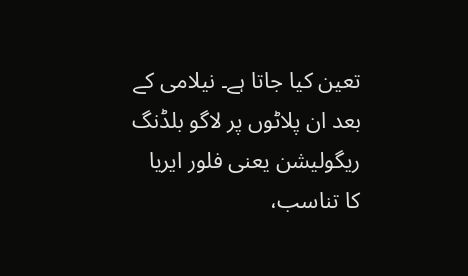تعین کیا جاتا ہے۔ نیلامی کے بعد ان پلاٹوں پر لاگو بلڈنگ ریگولیشن یعنی فلور ایریا کا تناسب،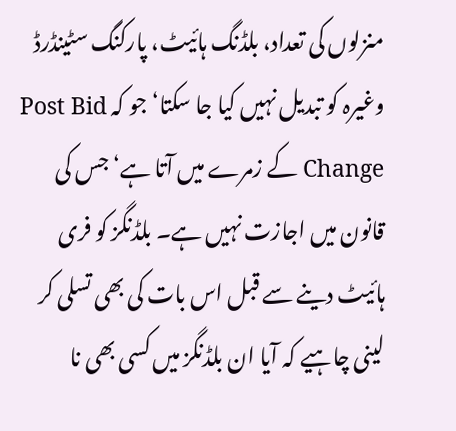منزلوں کی تعداد، بلڈنگ ہائیٹ، پارکنگ سٹینڈرڈ وغیرہ کو تبدیل نہیں کیا جا سکتا‘ جو کہ Post Bid Change کے زمرے میں آتا ہے‘ جس کی قانون میں اجازت نہیں ہے۔ بلڈنگز کو فری ہائیٹ دینے سے قبل اس بات کی بھی تسلی کر لینی چاہیے کہ آیا ان بلڈنگز میں کسی بھی نا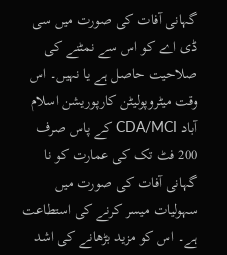گہانی آفات کی صورت میں سی ڈی اے کو اس سے نمٹنے کی صلاحیت حاصل ہے یا نہیں۔ اس وقت میٹروپولیٹن کارپوریشن اسلام آباد CDA/MCI کے پاس صرف 200 فٹ تک کی عمارت کو نا گہانی آفات کی صورت میں سہولیات میسر کرنے کی استطاعت ہے۔ اس کو مزید بڑھانے کی اشد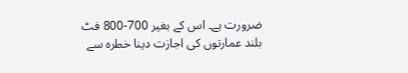ضرورت ہے۔ اس کے بغیر 700-800 فٹ بلند عمارتوں کی اجازت دینا خطرہ سے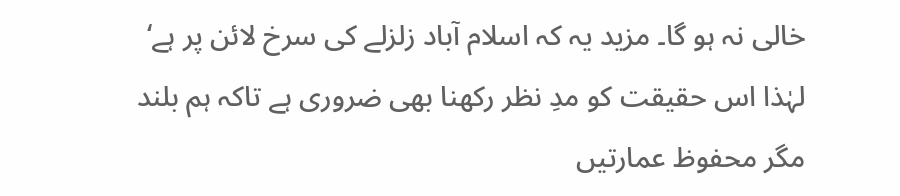خالی نہ ہو گا۔ مزید یہ کہ اسلام آباد زلزلے کی سرخ لائن پر ہے‘ لہٰذا اس حقیقت کو مدِ نظر رکھنا بھی ضروری ہے تاکہ ہم بلند مگر محفوظ عمارتیں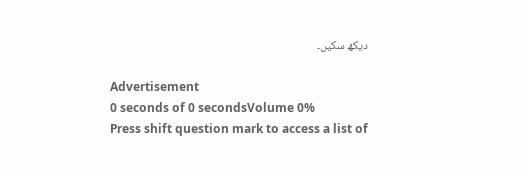دیکھ سکیں۔

Advertisement
0 seconds of 0 secondsVolume 0%
Press shift question mark to access a list of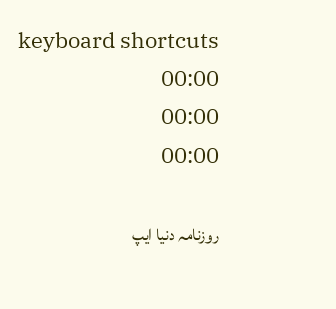keyboard shortcuts
00:00
00:00
00:00

روزنامہ دنیا ایپ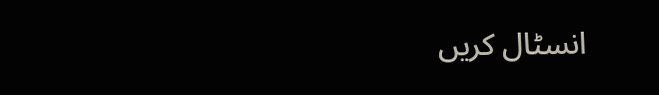انسٹال کریں